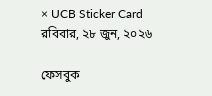× UCB Sticker Card
রবিবার, ২৮ জুন, ২০২৬

ফেসবুক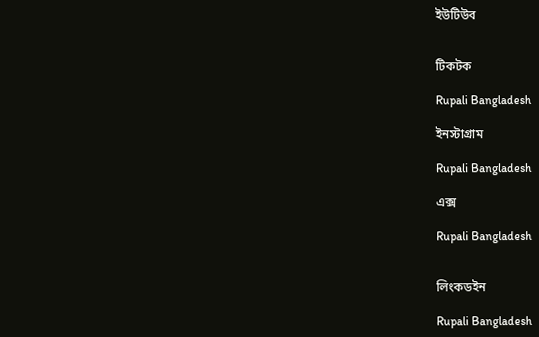ইউটিউব


টিকটক

Rupali Bangladesh

ইনস্টাগ্রাম

Rupali Bangladesh

এক্স

Rupali Bangladesh


লিংকডইন

Rupali Bangladesh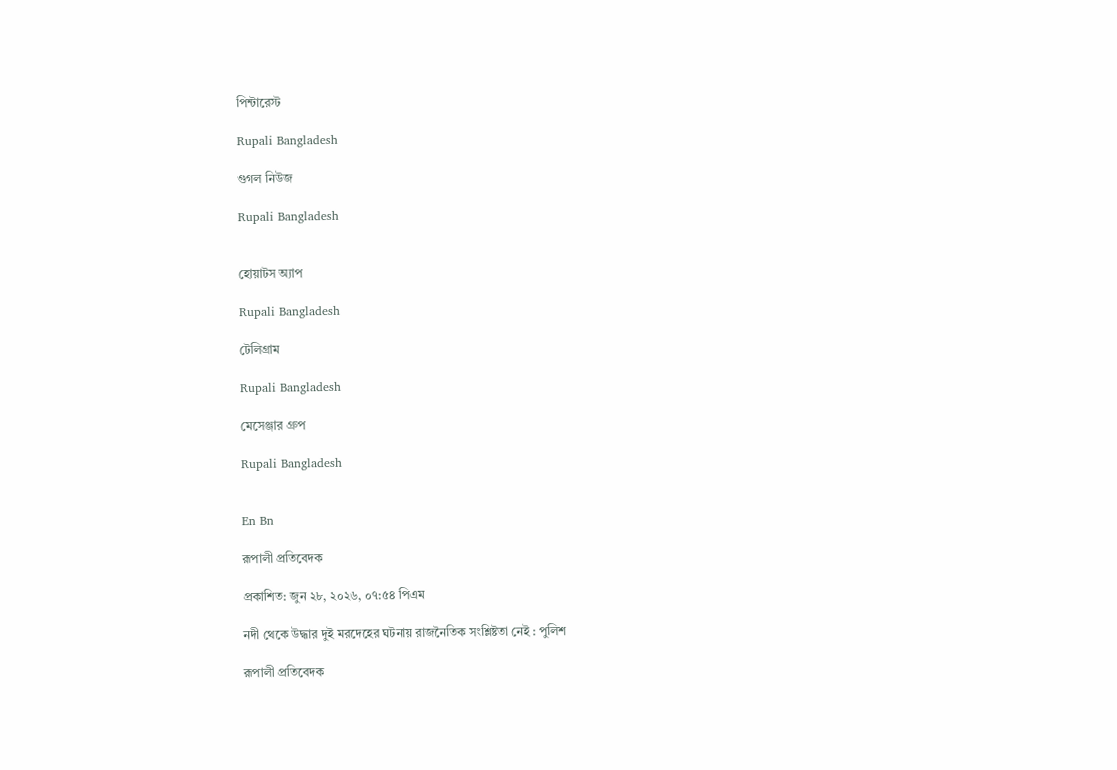পিন্টারেস্ট

Rupali Bangladesh

গুগল নিউজ

Rupali Bangladesh


হোয়াটস অ্যাপ

Rupali Bangladesh

টেলিগ্রাম

Rupali Bangladesh

মেসেঞ্জার গ্রুপ

Rupali Bangladesh


En Bn

রূপালী প্রতিবেদক

প্রকাশিত: জুন ২৮, ২০২৬, ০৭:৫৪ পিএম

নদী থেকে উদ্ধার দুই মরদেহের ঘটনায় রাজনৈতিক সংশ্লিষ্টতা নেই : পুলিশ

রূপালী প্রতিবেদক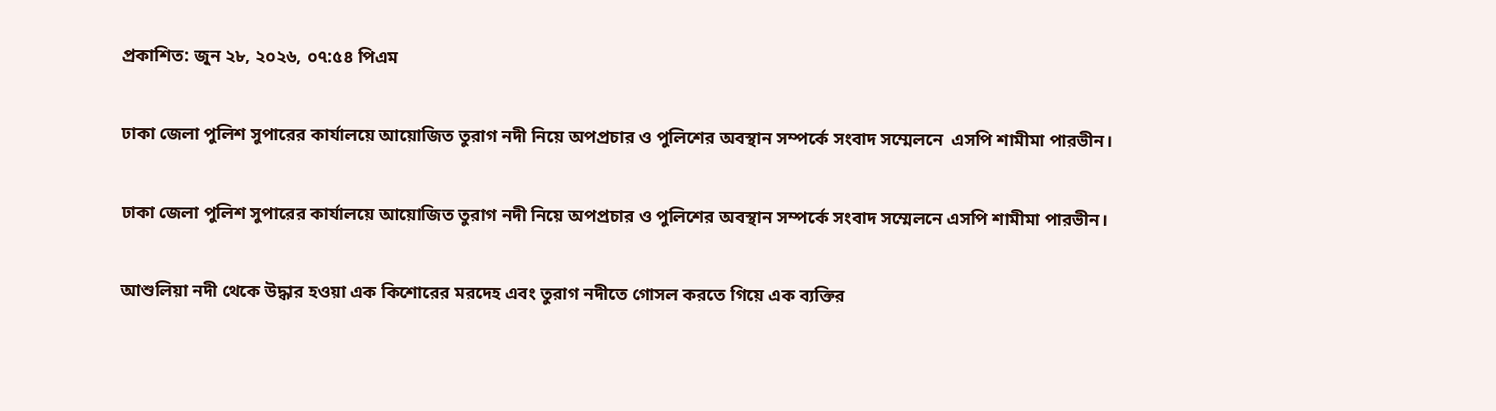প্রকাশিত: জুন ২৮, ২০২৬, ০৭:৫৪ পিএম

ঢাকা জেলা পুলিশ সুপারের কার্যালয়ে আয়োজিত তুরাগ নদী নিয়ে অপপ্রচার ও পুলিশের অবস্থান সম্পর্কে সংবাদ সম্মেলনে  এসপি শামীমা পারভীন।

ঢাকা জেলা পুলিশ সুপারের কার্যালয়ে আয়োজিত তুরাগ নদী নিয়ে অপপ্রচার ও পুলিশের অবস্থান সম্পর্কে সংবাদ সম্মেলনে এসপি শামীমা পারভীন।

আশুলিয়া নদী থেকে উদ্ধার হওয়া এক কিশোরের মরদেহ এবং তুরাগ নদীতে গোসল করতে গিয়ে এক ব্যক্তির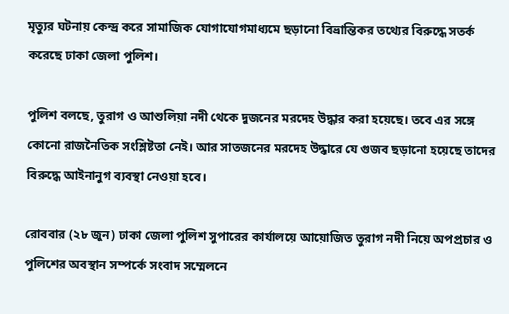মৃত্যুর ঘটনায় কেন্দ্র করে সামাজিক যোগাযোগমাধ্যমে ছড়ানো বিভ্রান্তিকর তথ্যের বিরুদ্ধে সতর্ক করেছে ঢাকা জেলা পুলিশ।

পুলিশ বলছে, তুরাগ ও আশুলিয়া নদী থেকে দুজনের মরদেহ উদ্ধার করা হয়েছে। তবে এর সঙ্গে কোনো রাজনৈতিক সংশ্লিষ্টতা নেই। আর সাতজনের মরদেহ উদ্ধারে যে গুজব ছড়ানো হয়েছে তাদের বিরুদ্ধে আইনানুগ ব্যবস্থা নেওয়া হবে।

রোববার (২৮ জুন) ঢাকা জেলা পুলিশ সুপারের কার্যালয়ে আয়োজিত তুরাগ নদী নিয়ে অপপ্রচার ও পুলিশের অবস্থান সম্পর্কে সংবাদ সম্মেলনে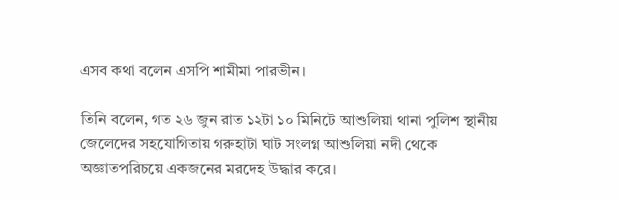এসব কথা বলেন এসপি শামীমা পারভীন।

তিনি বলেন, গত ২৬ জুন রাত ১২টা ১০ মিনিটে আশুলিয়া থানা পুলিশ স্থানীয় জেলেদের সহযোগিতায় গরুহাটা ঘাট সংলগ্ন আশুলিয়া নদী থেকে অজ্ঞাতপরিচয়ে একজনের মরদেহ উদ্ধার করে।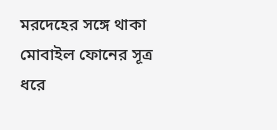মরদেহের সঙ্গে থাকা মোবাইল ফোনের সূত্র ধরে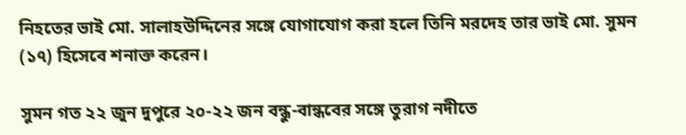নিহতের ভাই মো. সালাহউদ্দিনের সঙ্গে যোগাযোগ করা হলে তিনি মরদেহ তার ভাই মো. সুমন (১৭) হিসেবে শনাক্ত করেন।

সুমন গত ২২ জুন দুপুরে ২০-২২ জন বন্ধু-বান্ধবের সঙ্গে তুরাগ নদীতে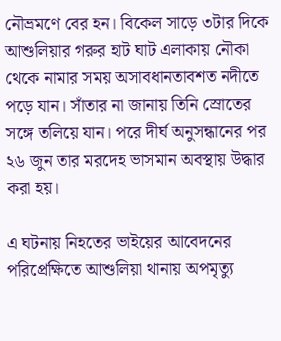নৌভ্রমণে বের হন। বিকেল সাড়ে ৩টার দিকে আশুলিয়ার গরুর হাট ঘাট এলাকায় নৌকা থেকে নামার সময় অসাবধানতাবশত নদীতে পড়ে যান। সাঁতার না জানায় তিনি স্রোতের সঙ্গে তলিয়ে যান। পরে দীর্ঘ অনুসন্ধানের পর ২৬ জুন তার মরদেহ ভাসমান অবস্থায় উদ্ধার করা হয়।

এ ঘটনায় নিহতের ভাইয়ের আবেদনের পরিপ্রেক্ষিতে আশুলিয়া থানায় অপমৃত্যু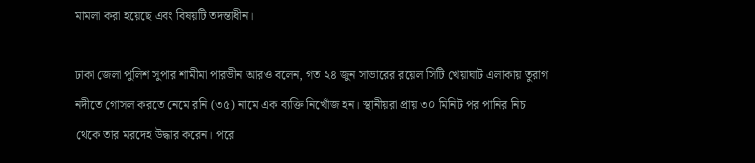মামলা করা হয়েছে এবং বিষয়টি তদন্তাধীন।

ঢাকা জেলা পুলিশ সুপার শামীমা পারভীন আরও বলেন, গত ২৪ জুন সাভারের রয়েল সিটি খেয়াঘাট এলাকায় তুরাগ নদীতে গোসল করতে নেমে রনি (৩৫) নামে এক ব্যক্তি নিখোঁজ হন। স্থানীয়রা প্রায় ৩০ মিনিট পর পানির নিচ থেকে তার মরদেহ উদ্ধার করেন। পরে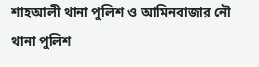শাহআলী থানা পুলিশ ও আমিনবাজার নৌ থানা পুলিশ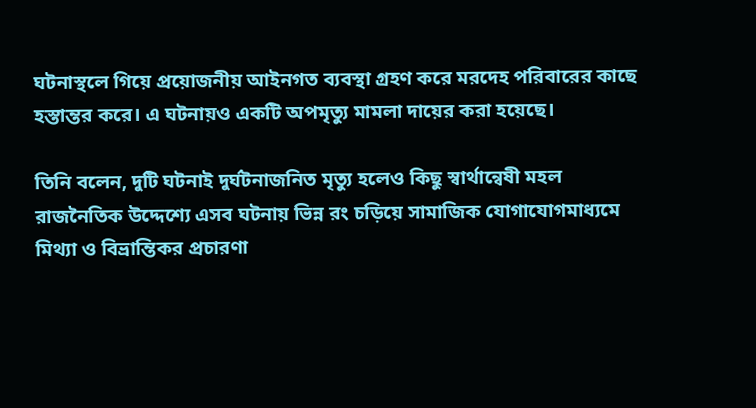ঘটনাস্থলে গিয়ে প্রয়োজনীয় আইনগত ব্যবস্থা গ্রহণ করে মরদেহ পরিবারের কাছে হস্তান্তর করে। এ ঘটনায়ও একটি অপমৃত্যু মামলা দায়ের করা হয়েছে।

তিনি বলেন, দুটি ঘটনাই দুর্ঘটনাজনিত মৃত্যু হলেও কিছু স্বার্থান্বেষী মহল রাজনৈতিক উদ্দেশ্যে এসব ঘটনায় ভিন্ন রং চড়িয়ে সামাজিক যোগাযোগমাধ্যমে মিথ্যা ও বিভ্রান্তিকর প্রচারণা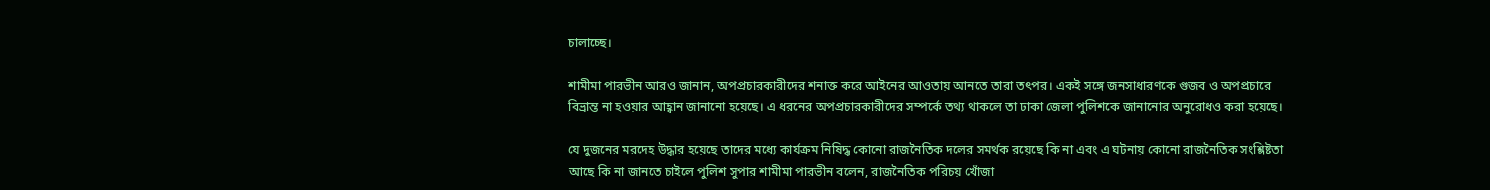চালাচ্ছে।

শামীমা পারভীন আরও জানান, অপপ্রচারকারীদের শনাক্ত করে আইনের আওতায় আনতে তারা তৎপর। একই সঙ্গে জনসাধারণকে গুজব ও অপপ্রচারে বিভ্রান্ত না হওয়ার আহ্বান জানানো হয়েছে। এ ধরনের অপপ্রচারকারীদের সম্পর্কে তথ্য থাকলে তা ঢাকা জেলা পুলিশকে জানানোর অনুরোধও করা হয়েছে।

যে দুজনের মরদেহ উদ্ধার হয়েছে তাদের মধ্যে কার্যক্রম নিষিদ্ধ কোনো রাজনৈতিক দলের সমর্থক রয়েছে কি না এবং এ ঘটনায় কোনো রাজনৈতিক সংশ্লিষ্টতা আছে কি না জানতে চাইলে পুলিশ সুপার শামীমা পারভীন বলেন, রাজনৈতিক পরিচয় খোঁজা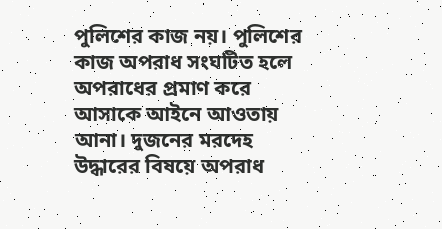পুলিশের কাজ নয়। পুলিশের কাজ অপরাধ সংঘটিত হলে অপরাধের প্রমাণ করে আসাকে আইনে আওতায় আনা। দুজনের মরদেহ উদ্ধারের বিষয়ে অপরাধ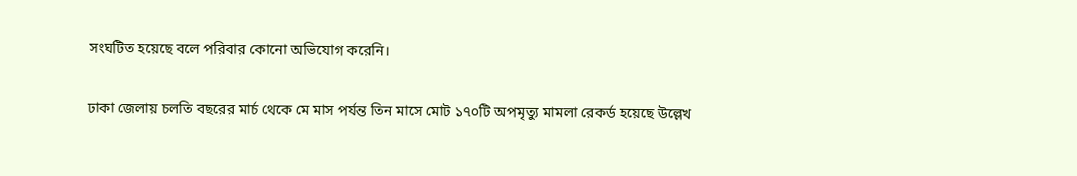সংঘটিত হয়েছে বলে পরিবার কোনো অভিযোগ করেনি।

ঢাকা জেলায় চলতি বছরের মার্চ থেকে মে মাস পর্যন্ত তিন মাসে মোট ১৭০টি অপমৃত্যু মামলা রেকর্ড হয়েছে উল্লেখ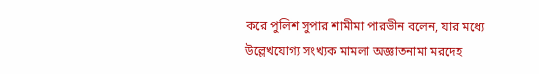করে পুলিশ সুপার শামীমা পারভীন বলেন, যার মধ্যে উল্লেখযোগ্য সংখ্যক মামলা অজ্ঞাতনামা মরদেহ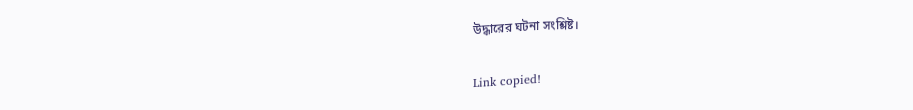উদ্ধারের ঘটনা সংশ্লিষ্ট।

Link copied!